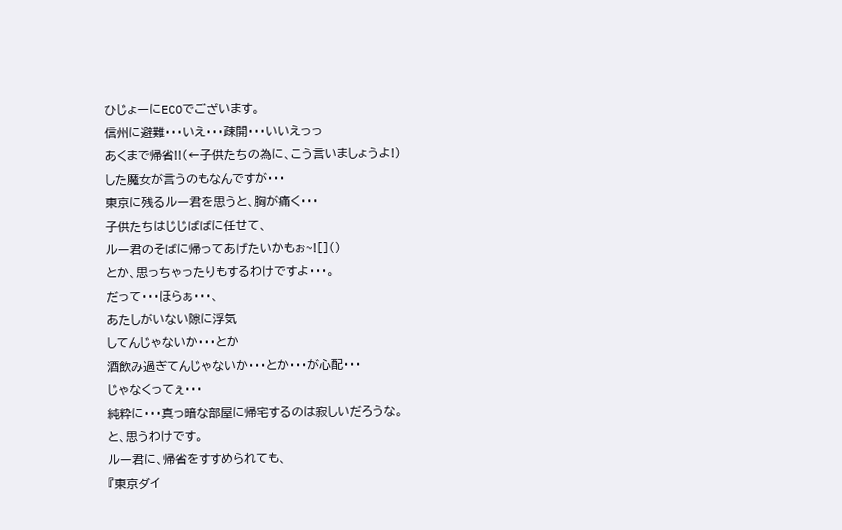ひじょーにECOでございます。
信州に避難・・・いえ・・・疎開・・・いいえっっ
あくまで帰省!!(←子供たちの為に、こう言いましょうよ!)
した魔女が言うのもなんですが・・・
東京に残るルー君を思うと、胸が痛く・・・
子供たちはじじばばに任せて、
ルー君のそばに帰ってあげたいかもぉ~![]()
とか、思っちゃったりもするわけですよ・・・。
だって・・・ほらぁ・・・、
あたしがいない隙に浮気
してんじゃないか・・・とか
酒飲み過ぎてんじゃないか・・・とか・・・が心配・・・
じゃなくってぇ・・・
純粋に・・・真っ暗な部屋に帰宅するのは寂しいだろうな。
と、思うわけです。
ルー君に、帰省をすすめられても、
『東京ダイ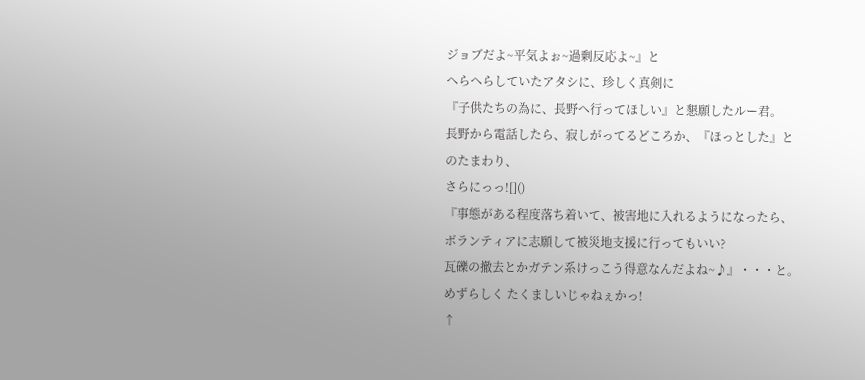ジョブだよ~平気よぉ~過剰反応よ~』と
へらへらしていたアタシに、珍しく真剣に
『子供たちの為に、長野へ行ってほしい』と懇願したルー君。
長野から電話したら、寂しがってるどころか、『ほっとした』と
のたまわり、
さらにっっ![]()
『事態がある程度落ち着いて、被害地に入れるようになったら、
ボランティアに志願して被災地支援に行ってもいい?
瓦礫の撤去とかガテン系けっこう得意なんだよね~♪』・・・と。
めずらしく たくましいじゃねぇかっ!
↑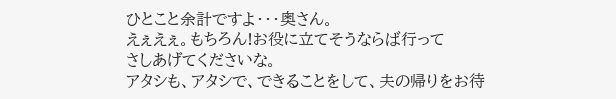ひとこと余計ですよ・・・奥さん。
えぇえぇ。もちろん!お役に立てそうならば行って
さしあげてくださいな。
アタシも、アタシで、できることをして、夫の帰りをお待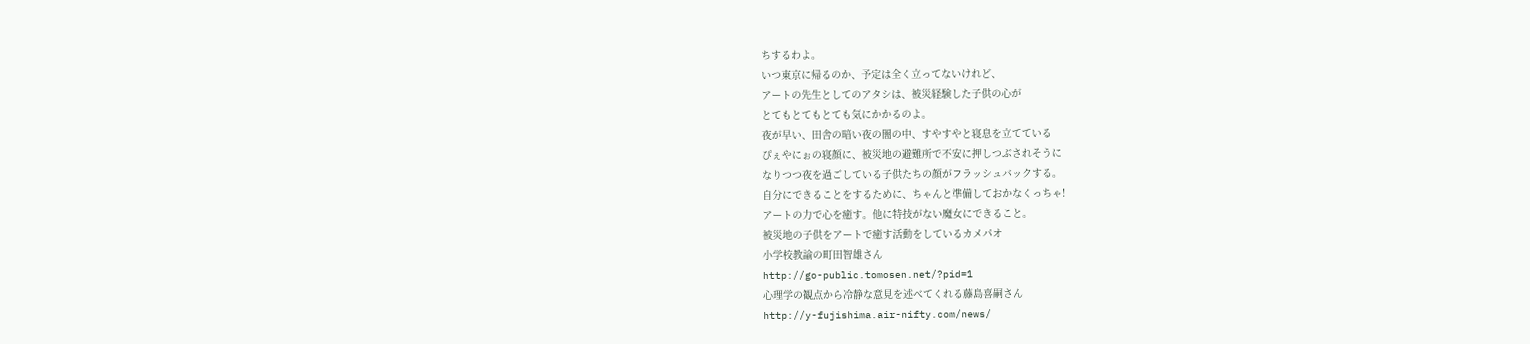ちするわよ。
いつ東京に帰るのか、予定は全く立ってないけれど、
アートの先生としてのアタシは、被災経験した子供の心が
とてもとてもとても気にかかるのよ。
夜が早い、田舎の暗い夜の闇の中、すやすやと寝息を立てている
ぴぇやにぉの寝顔に、被災地の避難所で不安に押しつぶされそうに
なりつつ夜を過ごしている子供たちの顔がフラッシュバックする。
自分にできることをするために、ちゃんと準備しておかなくっちゃ!
アートの力で心を癒す。他に特技がない魔女にできること。
被災地の子供をアートで癒す活動をしているカメパオ
小学校教諭の町田智雄さん
http://go-public.tomosen.net/?pid=1
心理学の観点から冷静な意見を述べてくれる藤島喜嗣さん
http://y-fujishima.air-nifty.com/news/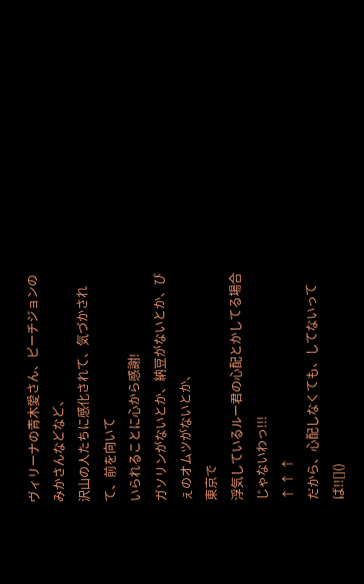ヴィリーナの青木愛さん、ピーチジョンのみかさんなどなど、
沢山の人たちに感化されて、気づかされて、前を向いて
いられることに心から感謝!
ガソリンがないとか、納豆がないとか、ぴぇのオムツがないとか、
東京で
浮気しているルー君の心配とかしてる場合じゃないわっ!!!
↑ ↑ ↑
だから、心配しなくても、してないってば!![]()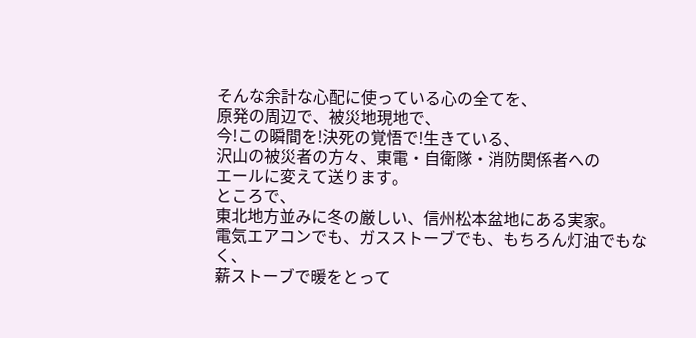そんな余計な心配に使っている心の全てを、
原発の周辺で、被災地現地で、
今!この瞬間を!決死の覚悟で!生きている、
沢山の被災者の方々、東電・自衛隊・消防関係者への
エールに変えて送ります。
ところで、
東北地方並みに冬の厳しい、信州松本盆地にある実家。
電気エアコンでも、ガスストーブでも、もちろん灯油でもなく、
薪ストーブで暖をとって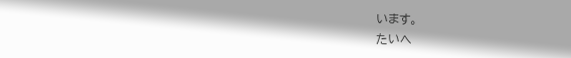います。
たいへ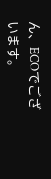ん、ECOでございます。